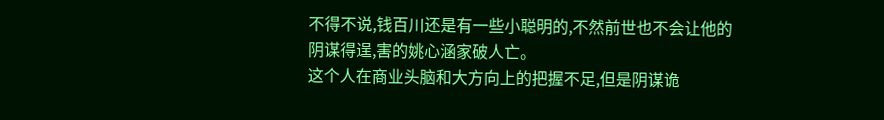不得不说,钱百川还是有一些小聪明的,不然前世也不会让他的阴谋得逞,害的姚心涵家破人亡。
这个人在商业头脑和大方向上的把握不足,但是阴谋诡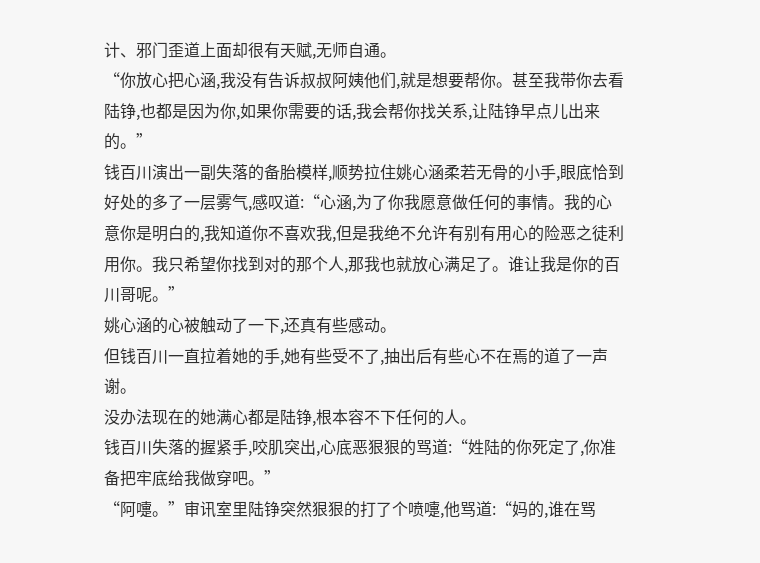计、邪门歪道上面却很有天赋,无师自通。
“你放心把心涵,我没有告诉叔叔阿姨他们,就是想要帮你。甚至我带你去看陆铮,也都是因为你,如果你需要的话,我会帮你找关系,让陆铮早点儿出来的。”
钱百川演出一副失落的备胎模样,顺势拉住姚心涵柔若无骨的小手,眼底恰到好处的多了一层雾气,感叹道:“心涵,为了你我愿意做任何的事情。我的心意你是明白的,我知道你不喜欢我,但是我绝不允许有别有用心的险恶之徒利用你。我只希望你找到对的那个人,那我也就放心满足了。谁让我是你的百川哥呢。”
姚心涵的心被触动了一下,还真有些感动。
但钱百川一直拉着她的手,她有些受不了,抽出后有些心不在焉的道了一声谢。
没办法现在的她满心都是陆铮,根本容不下任何的人。
钱百川失落的握紧手,咬肌突出,心底恶狠狠的骂道:“姓陆的你死定了,你准备把牢底给我做穿吧。”
“阿嚏。”审讯室里陆铮突然狠狠的打了个喷嚏,他骂道:“妈的,谁在骂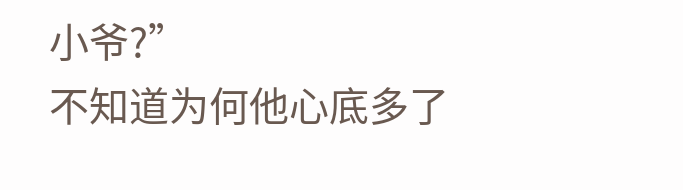小爷?”
不知道为何他心底多了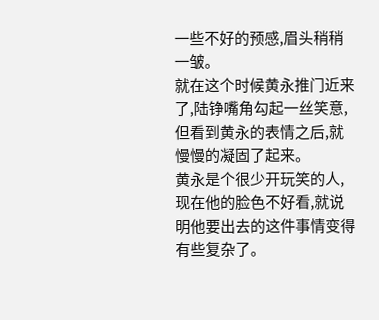一些不好的预感,眉头稍稍一皱。
就在这个时候黄永推门近来了,陆铮嘴角勾起一丝笑意,但看到黄永的表情之后,就慢慢的凝固了起来。
黄永是个很少开玩笑的人,现在他的脸色不好看,就说明他要出去的这件事情变得有些复杂了。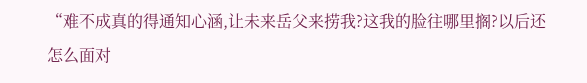“难不成真的得通知心涵,让未来岳父来捞我?这我的脸往哪里搁?以后还怎么面对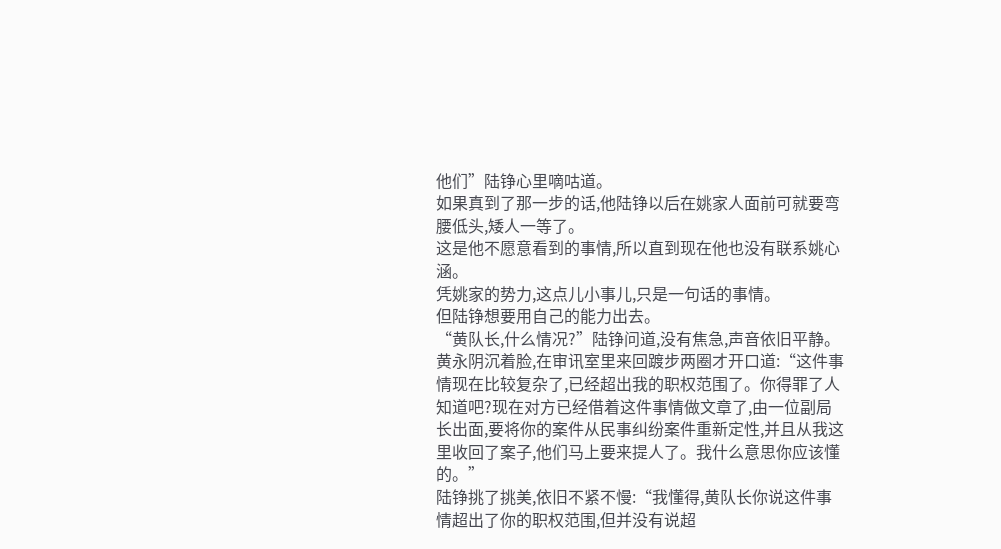他们”陆铮心里嘀咕道。
如果真到了那一步的话,他陆铮以后在姚家人面前可就要弯腰低头,矮人一等了。
这是他不愿意看到的事情,所以直到现在他也没有联系姚心涵。
凭姚家的势力,这点儿小事儿,只是一句话的事情。
但陆铮想要用自己的能力出去。
“黄队长,什么情况?”陆铮问道,没有焦急,声音依旧平静。
黄永阴沉着脸,在审讯室里来回踱步两圈才开口道:“这件事情现在比较复杂了,已经超出我的职权范围了。你得罪了人知道吧?现在对方已经借着这件事情做文章了,由一位副局长出面,要将你的案件从民事纠纷案件重新定性,并且从我这里收回了案子,他们马上要来提人了。我什么意思你应该懂的。”
陆铮挑了挑美,依旧不紧不慢:“我懂得,黄队长你说这件事情超出了你的职权范围,但并没有说超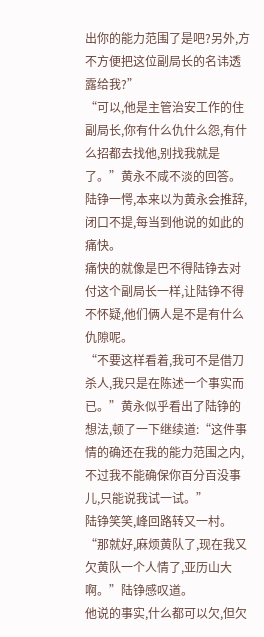出你的能力范围了是吧?另外,方不方便把这位副局长的名讳透露给我?”
“可以,他是主管治安工作的住副局长,你有什么仇什么怨,有什么招都去找他,别找我就是了。”黄永不咸不淡的回答。
陆铮一愕,本来以为黄永会推辞,闭口不提,每当到他说的如此的痛快。
痛快的就像是巴不得陆铮去对付这个副局长一样,让陆铮不得不怀疑,他们俩人是不是有什么仇隙呢。
“不要这样看着,我可不是借刀杀人,我只是在陈述一个事实而已。”黄永似乎看出了陆铮的想法,顿了一下继续道:“这件事情的确还在我的能力范围之内,不过我不能确保你百分百没事儿,只能说我试一试。”
陆铮笑笑,峰回路转又一村。
“那就好,麻烦黄队了,现在我又欠黄队一个人情了,亚历山大啊。”陆铮感叹道。
他说的事实,什么都可以欠,但欠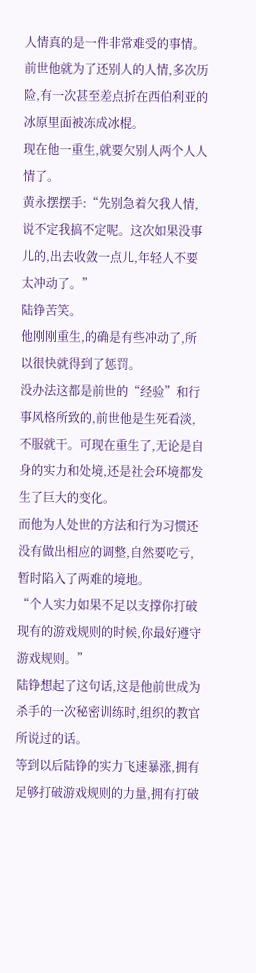人情真的是一件非常难受的事情。
前世他就为了还别人的人情,多次历险,有一次甚至差点折在西伯利亚的冰原里面被冻成冰棍。
现在他一重生,就要欠别人两个人人情了。
黄永摆摆手:“先别急着欠我人情,说不定我搞不定呢。这次如果没事儿的,出去收敛一点儿,年轻人不要太冲动了。”
陆铮苦笑。
他刚刚重生,的确是有些冲动了,所以很快就得到了惩罚。
没办法这都是前世的“经验”和行事风格所致的,前世他是生死看淡,不服就干。可现在重生了,无论是自身的实力和处境,还是社会环境都发生了巨大的变化。
而他为人处世的方法和行为习惯还没有做出相应的调整,自然要吃亏,暂时陷入了两难的境地。
“个人实力如果不足以支撑你打破现有的游戏规则的时候,你最好遵守游戏规则。”
陆铮想起了这句话,这是他前世成为杀手的一次秘密训练时,组织的教官所说过的话。
等到以后陆铮的实力飞速暴涨,拥有足够打破游戏规则的力量,拥有打破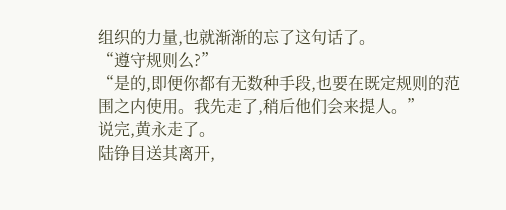组织的力量,也就渐渐的忘了这句话了。
“遵守规则么?”
“是的,即便你都有无数种手段,也要在既定规则的范围之内使用。我先走了,稍后他们会来提人。”
说完,黄永走了。
陆铮目送其离开,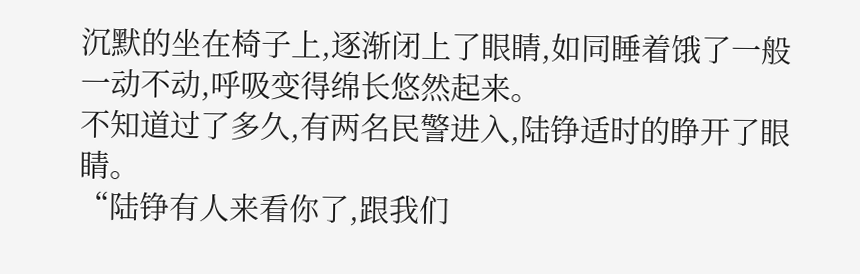沉默的坐在椅子上,逐渐闭上了眼睛,如同睡着饿了一般一动不动,呼吸变得绵长悠然起来。
不知道过了多久,有两名民警进入,陆铮适时的睁开了眼睛。
“陆铮有人来看你了,跟我们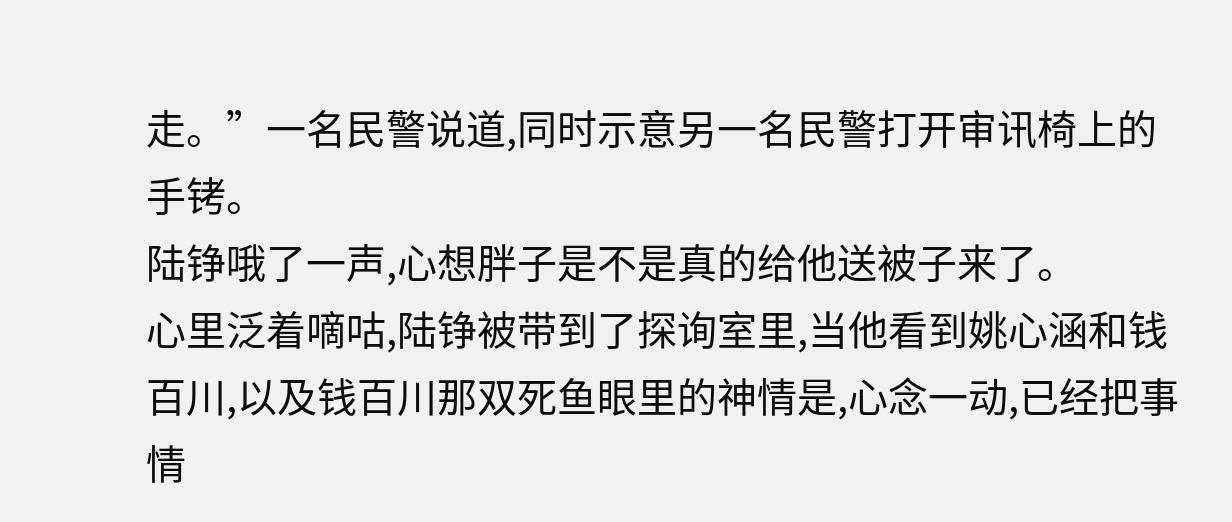走。”一名民警说道,同时示意另一名民警打开审讯椅上的手铐。
陆铮哦了一声,心想胖子是不是真的给他送被子来了。
心里泛着嘀咕,陆铮被带到了探询室里,当他看到姚心涵和钱百川,以及钱百川那双死鱼眼里的神情是,心念一动,已经把事情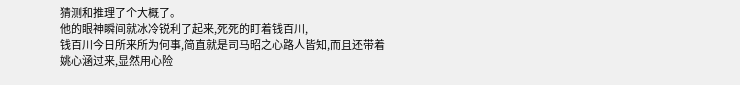猜测和推理了个大概了。
他的眼神瞬间就冰冷锐利了起来,死死的盯着钱百川,
钱百川今日所来所为何事,简直就是司马昭之心路人皆知,而且还带着姚心涵过来,显然用心险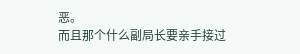恶。
而且那个什么副局长要亲手接过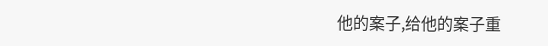他的案子,给他的案子重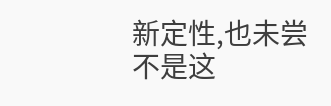新定性,也未尝不是这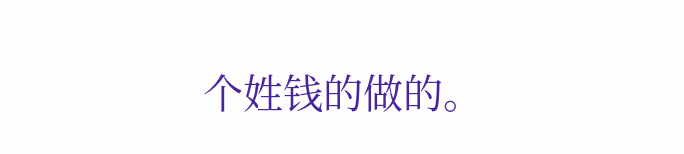个姓钱的做的。